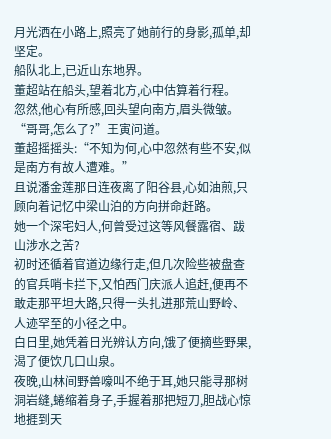月光洒在小路上,照亮了她前行的身影,孤单,却坚定。
船队北上,已近山东地界。
董超站在船头,望着北方,心中估算着行程。
忽然,他心有所感,回头望向南方,眉头微皱。
“哥哥,怎么了?”王寅问道。
董超摇摇头:“不知为何,心中忽然有些不安,似是南方有故人遭难。”
且说潘金莲那日连夜离了阳谷县,心如油煎,只顾向着记忆中梁山泊的方向拼命赶路。
她一个深宅妇人,何曾受过这等风餐露宿、跋山涉水之苦?
初时还循着官道边缘行走,但几次险些被盘查的官兵哨卡拦下,又怕西门庆派人追赶,便再不敢走那平坦大路,只得一头扎进那荒山野岭、人迹罕至的小径之中。
白日里,她凭着日光辨认方向,饿了便摘些野果,渴了便饮几口山泉。
夜晚,山林间野兽嚎叫不绝于耳,她只能寻那树洞岩缝,蜷缩着身子,手握着那把短刀,胆战心惊地捱到天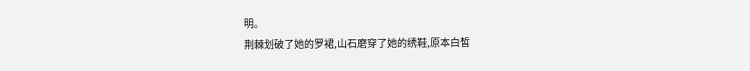明。
荆棘划破了她的罗裙,山石磨穿了她的绣鞋,原本白皙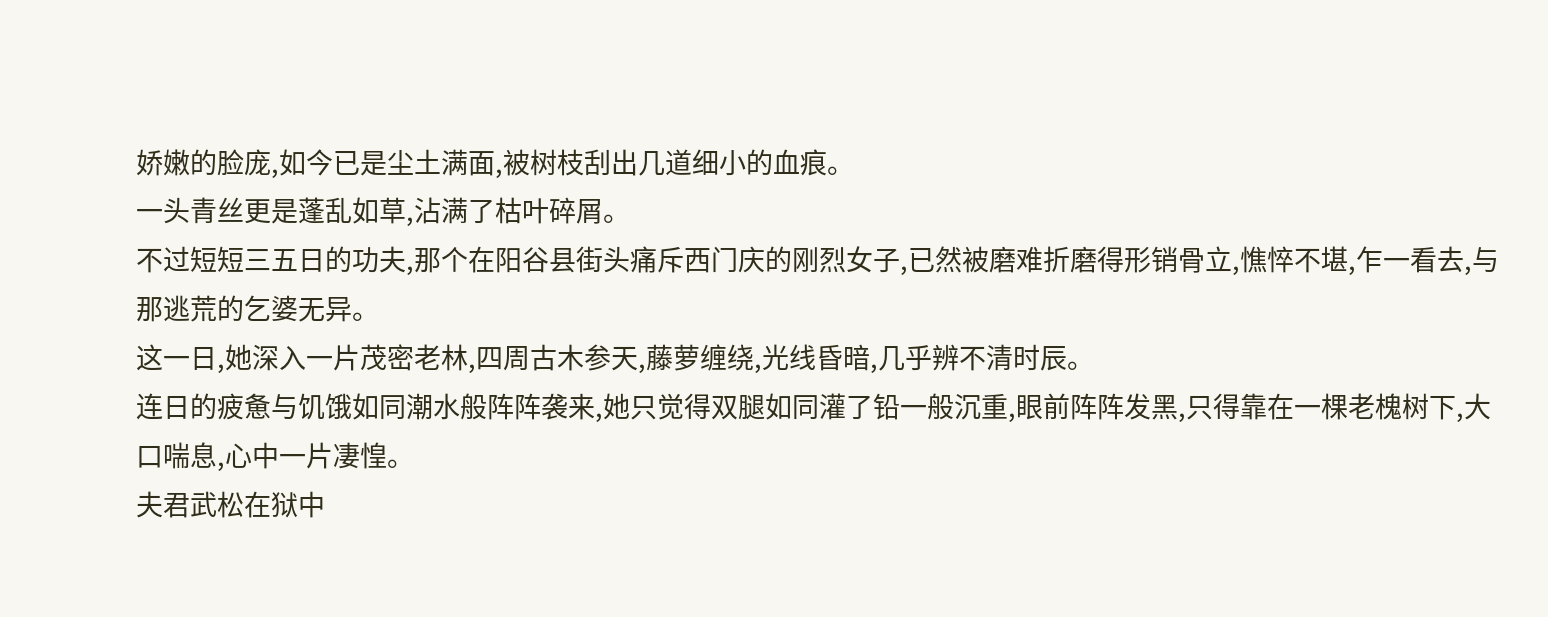娇嫩的脸庞,如今已是尘土满面,被树枝刮出几道细小的血痕。
一头青丝更是蓬乱如草,沾满了枯叶碎屑。
不过短短三五日的功夫,那个在阳谷县街头痛斥西门庆的刚烈女子,已然被磨难折磨得形销骨立,憔悴不堪,乍一看去,与那逃荒的乞婆无异。
这一日,她深入一片茂密老林,四周古木参天,藤萝缠绕,光线昏暗,几乎辨不清时辰。
连日的疲惫与饥饿如同潮水般阵阵袭来,她只觉得双腿如同灌了铅一般沉重,眼前阵阵发黑,只得靠在一棵老槐树下,大口喘息,心中一片凄惶。
夫君武松在狱中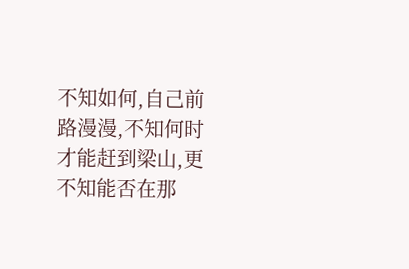不知如何,自己前路漫漫,不知何时才能赶到梁山,更不知能否在那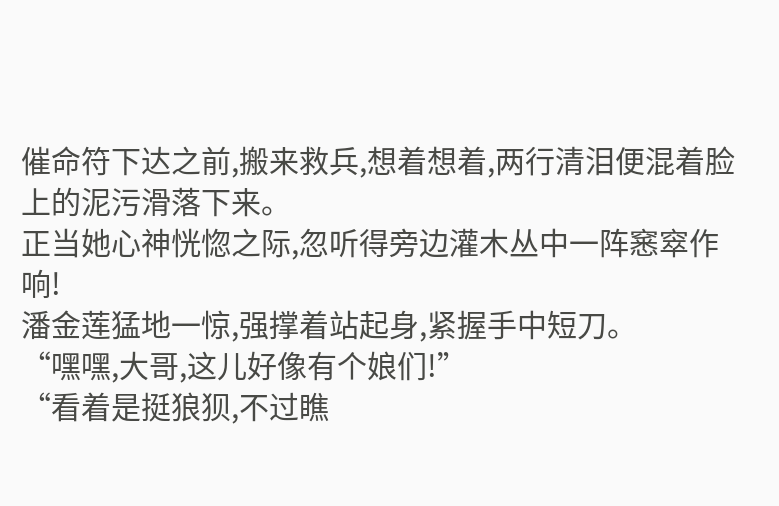催命符下达之前,搬来救兵,想着想着,两行清泪便混着脸上的泥污滑落下来。
正当她心神恍惚之际,忽听得旁边灌木丛中一阵窸窣作响!
潘金莲猛地一惊,强撑着站起身,紧握手中短刀。
“嘿嘿,大哥,这儿好像有个娘们!”
“看着是挺狼狈,不过瞧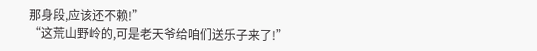那身段,应该还不赖!”
“这荒山野岭的,可是老天爷给咱们送乐子来了!”